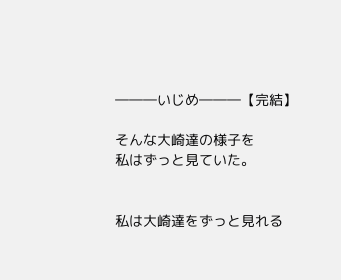―――いじめ―――【完結】

そんな大崎達の様子を
私はずっと見ていた。


私は大崎達をずっと見れる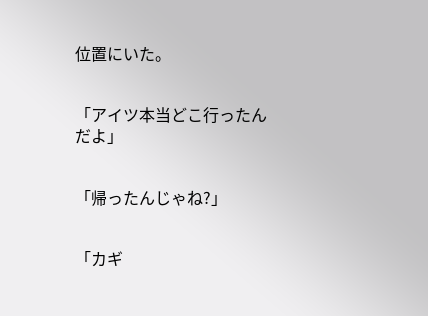位置にいた。


「アイツ本当どこ行ったんだよ」


「帰ったんじゃね?」


「カギ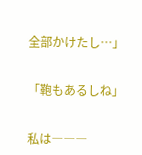全部かけたし…」


「鞄もあるしね」


私は―――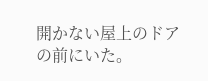開かない屋上のドアの前にいた。